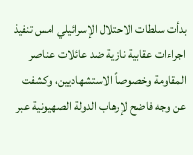بدأت سلطات الاحتلال الإسرائيلي امس تنفيذ اجراءات عقابية نازية ضد عائلات عناصر المقاومة وخصوصاً الاستشهاديين، وكشفت عن وجه فاضح لإرهاب الدولة الصهيونية عبر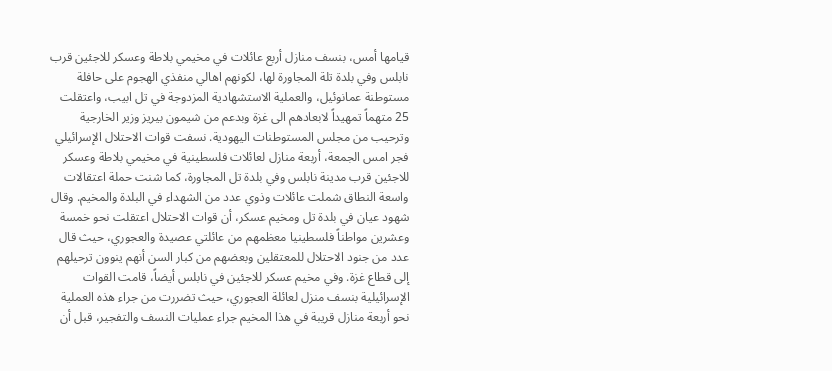قيامها أمس، بنسف منازل أربع عائلات في مخيمي بلاطة وعسكر للاجئين قرب نابلس وفي بلدة تلة المجاورة لها، لكونهم اهالي منفذي الهجوم على حافلة مستوطنة عمانوئيل، والعملية الاستشهادية المزدوجة في تل ابيب، واعتقلت 25 متهماً تمهيداً لابعادهم الى غزة وبدعم من شيمون بيريز وزير الخارجية وترحيب من مجلس المستوطنات اليهودية. نسفت قوات الاحتلال الإسرائيلي فجر امس الجمعة، أربعة منازل لعائلات فلسطينية في مخيمي بلاطة وعسكر للاجئين قرب مدينة نابلس وفي بلدة تل المجاورة، كما شنت حملة اعتقالات واسعة النطاق شملت عائلات وذوي عدد من الشهداء في البلدة والمخيم. وقال شهود عيان في بلدة تل ومخيم عسكر، أن قوات الاحتلال اعتقلت نحو خمسة وعشرين مواطناً فلسطينيا معظمهم من عائلتي عصيدة والعجوري، حيث قال عدد من جنود الاحتلال للمعتقلين وبعضهم من كبار السن أنهم ينوون ترحيلهم إلى قطاع غزة. وفي مخيم عسكر للاجئين في نابلس أيضاً، قامت القوات الإسرائيلية بنسف منزل لعائلة العجوري، حيث تضررت من جراء هذه العملية نحو أربعة منازل قريبة في هذا المخيم جراء عمليات النسف والتفجير، قبل أن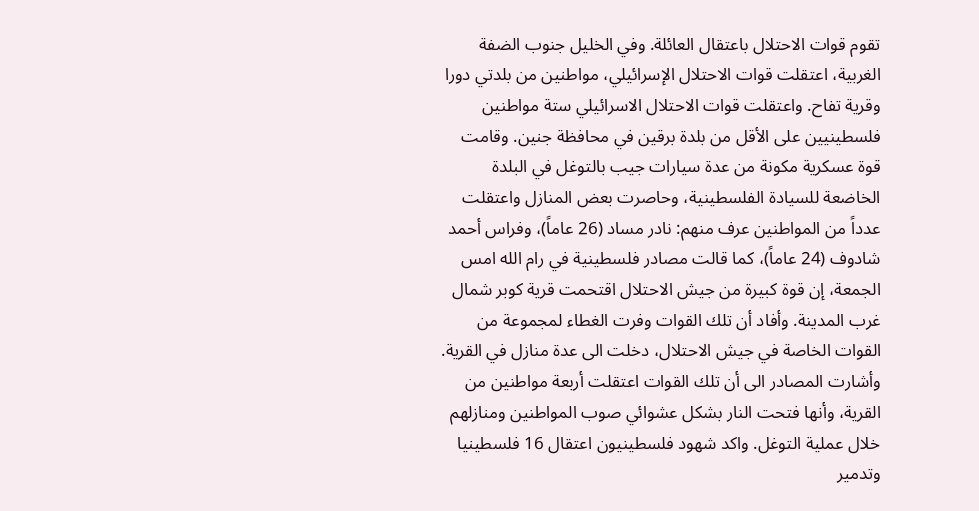تقوم قوات الاحتلال باعتقال العائلة. وفي الخليل جنوب الضفة الغربية، اعتقلت قوات الاحتلال الإسرائيلي، مواطنين من بلدتي دورا وقرية تفاح. واعتقلت قوات الاحتلال الاسرائيلي ستة مواطنين فلسطينيين على الأقل من بلدة برقين في محافظة جنين. وقامت قوة عسكرية مكونة من عدة سيارات جيب بالتوغل في البلدة الخاضعة للسيادة الفلسطينية، وحاصرت بعض المنازل واعتقلت عدداً من المواطنين عرف منهم: نادر مساد (26 عاماً)، وفراس أحمد شادوف (24 عاماً)، كما قالت مصادر فلسطينية في رام الله امس الجمعة، إن قوة كبيرة من جيش الاحتلال اقتحمت قرية كوبر شمال غرب المدينة. وأفاد أن تلك القوات وفرت الغطاء لمجموعة من القوات الخاصة في جيش الاحتلال، دخلت الى عدة منازل في القرية. وأشارت المصادر الى أن تلك القوات اعتقلت أربعة مواطنين من القرية، وأنها فتحت النار بشكل عشوائي صوب المواطنين ومنازلهم خلال عملية التوغل. واكد شهود فلسطينيون اعتقال 16 فلسطينيا وتدمير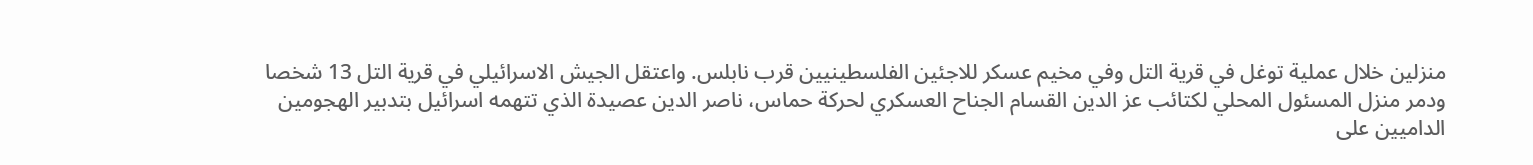منزلين خلال عملية توغل في قرية التل وفي مخيم عسكر للاجئين الفلسطينيين قرب نابلس. واعتقل الجيش الاسرائيلي في قرية التل 13 شخصا ودمر منزل المسئول المحلي لكتائب عز الدين القسام الجناح العسكري لحركة حماس، ناصر الدين عصيدة الذي تتهمه اسرائيل بتدبير الهجومين الداميين على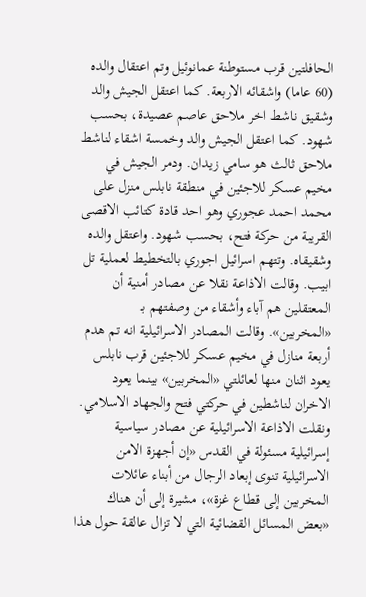الحافلتين قرب مستوطنة عمانوئيل وتم اعتقال والده (60 عاما) واشقائه الاربعة. كما اعتقل الجيش والد وشقيق ناشط اخر ملاحق عاصم عصيدة، بحسب شهود. كما اعتقل الجيش والد وخمسة اشقاء لناشط ملاحق ثالث هو سامي زيدان. ودمر الجيش في مخيم عسكر للاجئين في منطقة نابلس منزل على محمد احمد عجوري وهو احد قادة كتائب الاقصى القريبة من حركة فتح، بحسب شهود. واعتقل والده وشقيقاه. وتتهم اسرائيل اجوري بالتخطيط لعملية تل ابيب. وقالت الاذاعة نقلا عن مصادر أمنية أن المعتقلين هم آباء وأشقاء من وصفتهم بـ «المخربين». وقالت المصادر الاسرائيلية انه تم هدم أربعة منازل في مخيم عسكر للاجئين قرب نابلس يعود اثنان منها لعائلتي «المخربين» بينما يعود الاخران لناشطين في حركتي فتح والجهاد الاسلامي. ونقلت الاذاعة الاسرائيلية عن مصادر سياسية إسرائيلية مسئولة في القدس «إن أجهزة الامن الاسرائيلية تنوى إبعاد الرجال من أبناء عائلات المخربين إلى قطاع غزة»، مشيرة إلى أن هناك «بعض المسائل القضائية التي لا تزال عالقة حول هذا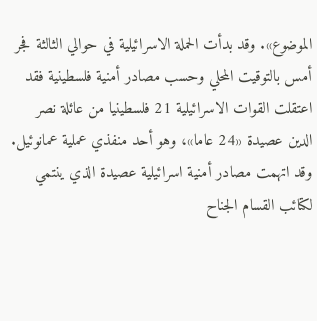الموضوع». وقد بدأت الحملة الاسرائيلية في حوالي الثالثة فجر أمس بالتوقيت المحلي وحسب مصادر أمنية فلسطينية فقد اعتقلت القوات الاسرائيلية 21 فلسطينيا من عائلة نصر الدين عصيدة «24 عاما»، وهو أحد منفذي عملية عمانوئيل. وقد اتهمت مصادر أمنية اسرائيلية عصيدة الذي ينتمي لكتائب القسام الجناح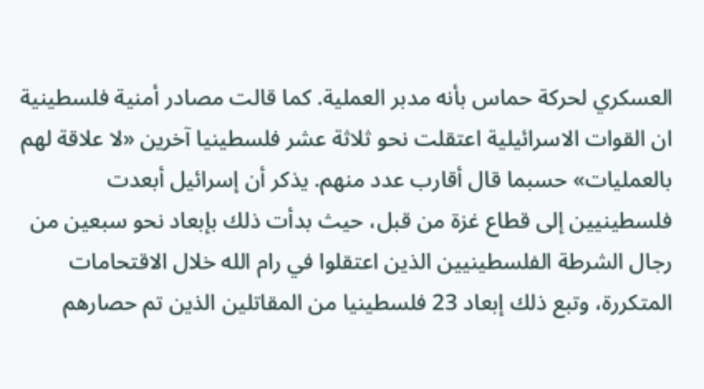العسكري لحركة حماس بأنه مدبر العملية. كما قالت مصادر أمنية فلسطينية ان القوات الاسرائيلية اعتقلت نحو ثلاثة عشر فلسطينيا آخرين «لا علاقة لهم بالعمليات» حسبما قال أقارب عدد منهم. يذكر أن إسرائيل أبعدت فلسطينيين إلى قطاع غزة من قبل، حيث بدأت ذلك بإبعاد نحو سبعين من رجال الشرطة الفلسطينيين الذين اعتقلوا في رام الله خلال الاقتحامات المتكررة، وتبع ذلك إبعاد 23 فلسطينيا من المقاتلين الذين تم حصارهم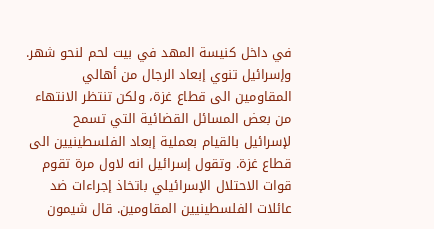في داخل كنيسة المهد في بيت لحم لنحو شهر. وإسرائيل تنوي إبعاد الرجال من أهالي المقاومين الى قطاع غزة، ولكن تنتظر الانتهاء من بعض المسائل القضائية التي تسمح لإسرائيل بالقيام بعملية إبعاد الفلسطينيين الى قطاع غزة. وتقول إسرائيل انه لاول مرة تقوم قوات الاحتلال الإسرائيلي باتخاذ إجراءات ضد عائلات الفلسطينيين المقاومين. قال شيمون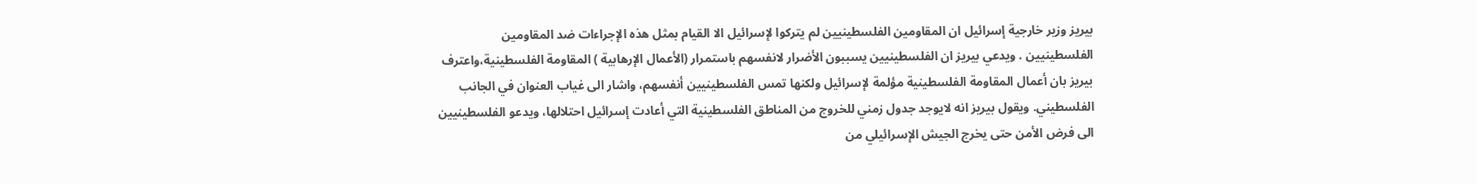بيريز وزير خارجية إسرائيل ان المقاومين الفلسطينيين لم يتركوا لإسرائيل الا القيام بمثل هذه الإجراءات ضد المقاومين الفلسطينيين . ويدعي بيريز ان الفلسطينيين يسببون الأضرار لانفسهم باستمرار (الأعمال الإرهابية ) المقاومة الفلسطينية،واعترف بيريز بان أعمال المقاومة الفلسطينية مؤلمة لإسرائيل ولكنها تمس الفلسطينيين أنفسهم، واشار الى غياب العنوان في الجانب الفلسطيني. ويقول بيريز انه لايوجد جدول زمني للخروج من المناطق الفلسطينية التي أعادت إسرائيل احتلالها، ويدعو الفلسطينيين الى فرض الأمن حتى يخرج الجيش الإسرائيلي من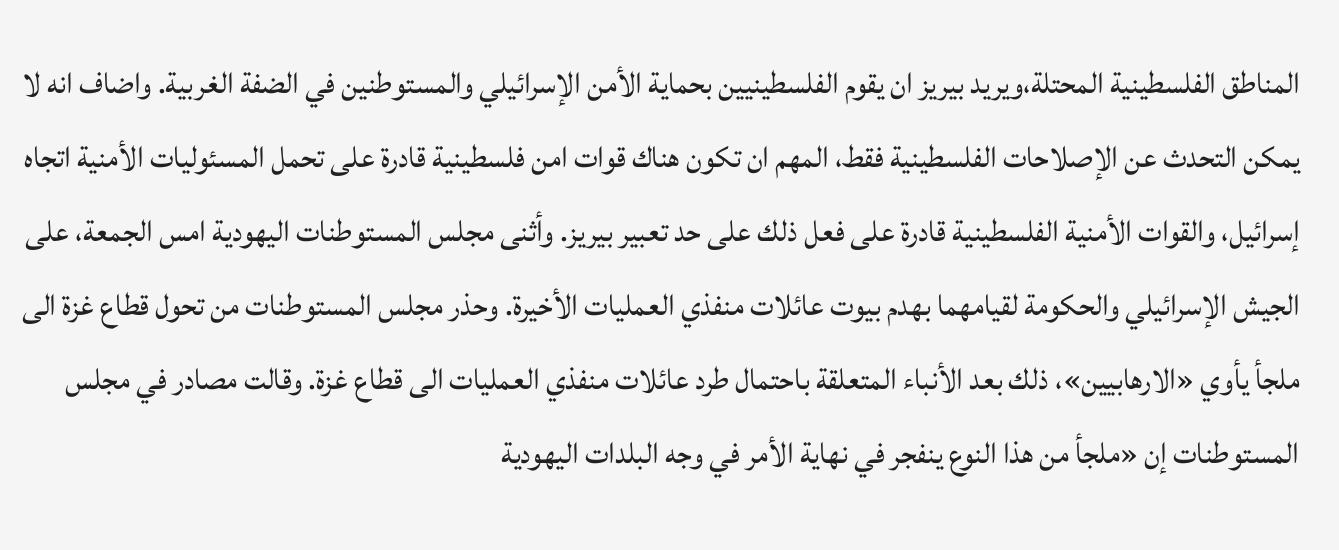المناطق الفلسطينية المحتلة،ويريد بيريز ان يقوم الفلسطينيين بحماية الأمن الإسرائيلي والمستوطنين في الضفة الغربية. واضاف انه لا يمكن التحدث عن الإصلاحات الفلسطينية فقط، المهم ان تكون هناك قوات امن فلسطينية قادرة على تحمل المسئوليات الأمنية اتجاه إسرائيل، والقوات الأمنية الفلسطينية قادرة على فعل ذلك على حد تعبير بيريز. وأثنى مجلس المستوطنات اليهودية امس الجمعة، على الجيش الإسرائيلي والحكومة لقيامهما بهدم بيوت عائلات منفذي العمليات الأخيرة. وحذر مجلس المستوطنات من تحول قطاع غزة الى ملجأ يأوي «الارهابيين»، ذلك بعد الأنباء المتعلقة باحتمال طرد عائلات منفذي العمليات الى قطاع غزة. وقالت مصادر في مجلس المستوطنات إن «ملجأ من هذا النوع ينفجر في نهاية الأمر في وجه البلدات اليهودية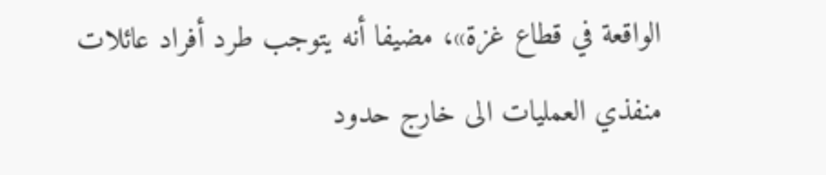الواقعة في قطاع غزة»، مضيفا أنه يتوجب طرد أفراد عائلات منفذي العمليات الى خارج حدود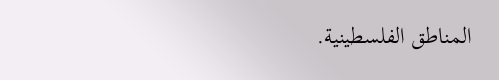المناطق الفلسطينية.